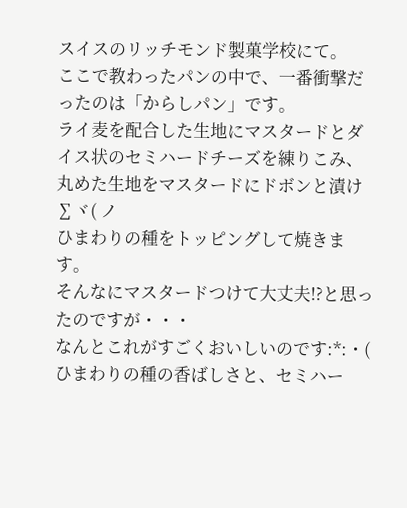スイスのリッチモンド製菓学校にて。
ここで教わったパンの中で、一番衝撃だったのは「からしパン」です。
ライ麦を配合した生地にマスタードとダイス状のセミハードチーズを練りこみ、
丸めた生地をマスタードにドボンと漬け ∑ヾ( ノ
ひまわりの種をトッピングして焼きます。
そんなにマスタードつけて大丈夫!?と思ったのですが・・・
なんとこれがすごくおいしいのです:*:・(
ひまわりの種の香ばしさと、セミハー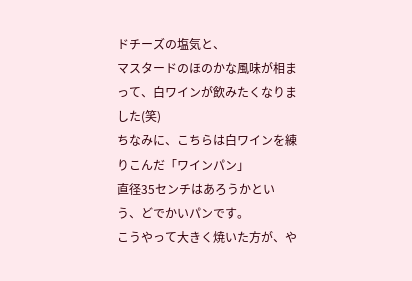ドチーズの塩気と、
マスタードのほのかな風味が相まって、白ワインが飲みたくなりました(笑)
ちなみに、こちらは白ワインを練りこんだ「ワインパン」
直径35センチはあろうかという、どでかいパンです。
こうやって大きく焼いた方が、や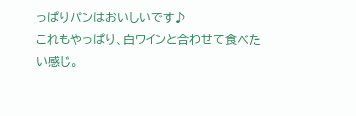っぱりパンはおいしいです♪
これもやっぱり、白ワインと合わせて食べたい感じ。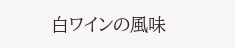白ワインの風味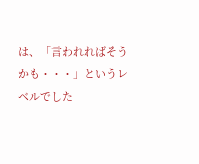は、「言われればそうかも・・・」というレベルでした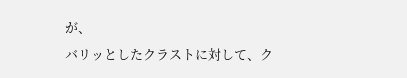が、
バリッとしたクラストに対して、ク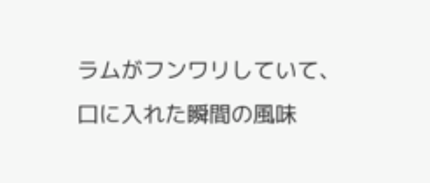ラムがフンワリしていて、
口に入れた瞬間の風味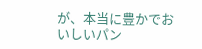が、本当に豊かでおいしいパン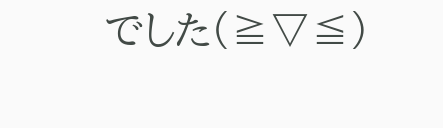でした(≧▽≦)